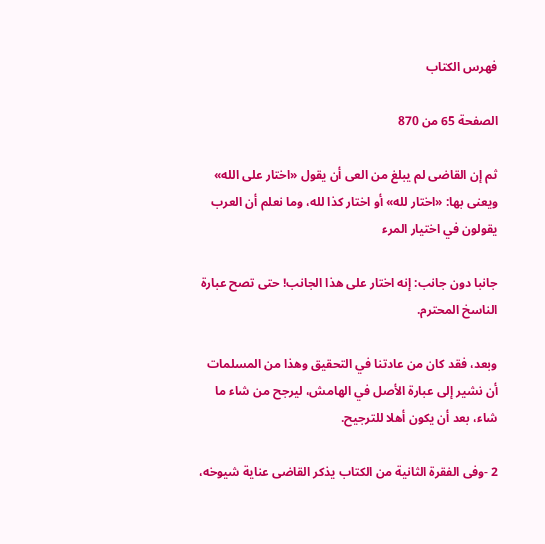فهرس الكتاب

الصفحة 65 من 870

ثم إن القاضى لم يبلغ من العى أن يقول «اختار على الله» ويعنى بها: «اختار لله» أو اختار كذا لله، وما نعلم أن العرب يقولون في اختيار المرء

جانبا دون جانب: إنه اختار على هذا الجانب! حتى تصح عبارة الناسخ المحترم.

وبعد، فقد كان من عادتنا في التحقيق وهذا من المسلمات أن نشير إلى عبارة الأصل في الهامش، ليرجح من شاء ما شاء، بعد أن يكون أهلا للترجيح.

2 -وفى الفقرة الثانية من الكتاب يذكر القاضى عناية شيوخه،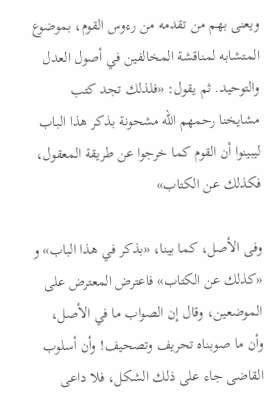ويعنى بهم من تقدمه من رءوس القوم، بموضوع المتشابه لمناقشة المخالفين في أصول العدل والتوحيد. ثم يقول: «فلذلك تجد كتب مشايخنا رحمهم الله مشحونة بذكر هذا الباب ليبينوا أن القوم كما خرجوا عن طريقة المعقول، فكذلك عن الكتاب»

وفى الأصل، كما بينا، «بذكر في هذا الباب» و «كذلك عن الكتاب» فاعترض المعترض على الموضعين، وقال إن الصواب ما في الأصل، وأن ما صوبناه تحريف وتصحيف! وأن أسلوب القاضى جاء على ذلك الشكل، فلا داعى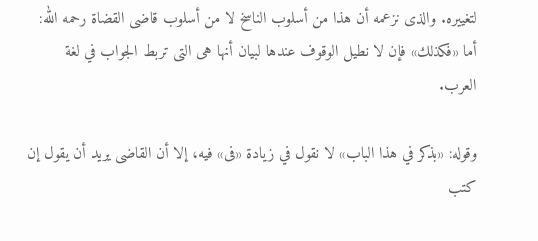لتغييره. والذى نزعمه أن هذا من أسلوب الناسخ لا من أسلوب قاضى القضاة رحمه الله: أما «فكذلك» فإن لا نطيل الوقوف عندها لبيان أنها هى التى تربط الجواب في لغة العرب.

وقوله: «بذكر في هذا الباب» لا نقول في زيادة «فى» فيه، إلا أن القاضى يريد أن يقول إن كتب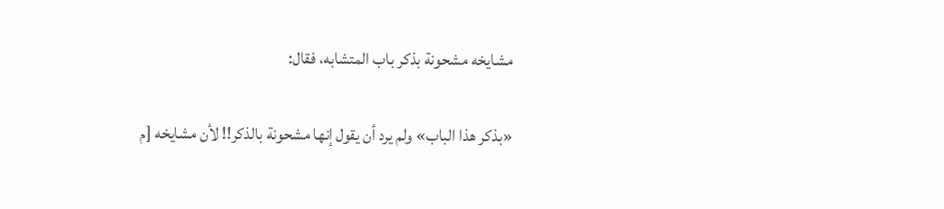مشايخه مشحونة بذكر باب المتشابه، فقال:

«بذكر هذا الباب» ولم يرد أن يقول إنها مشحونة بالذكر!! لأن مشايخه [م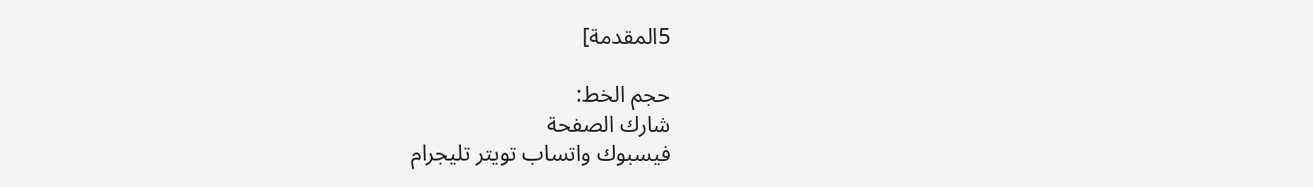5المقدمة]

حجم الخط:
شارك الصفحة
فيسبوك واتساب تويتر تليجرام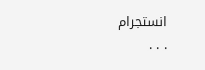انستجرام
. . .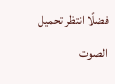فضلًا انتظر تحميل الصوت